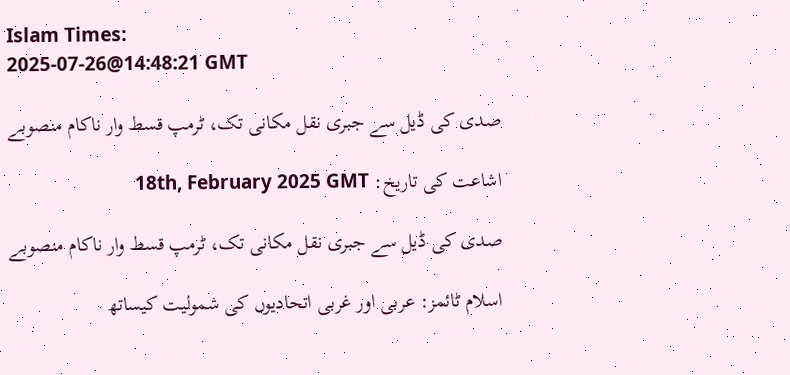Islam Times:
2025-07-26@14:48:21 GMT

صدی کی ڈیل سے جبری نقل مکانی تک، ٹرمپ قسط وار ناکام منصوبے

اشاعت کی تاریخ: 18th, February 2025 GMT

صدی کی ڈیل سے جبری نقل مکانی تک، ٹرمپ قسط وار ناکام منصوبے

اسلام ٹائمز: عربی اور غربی اتحادیوں کی شمولیت کیساتھ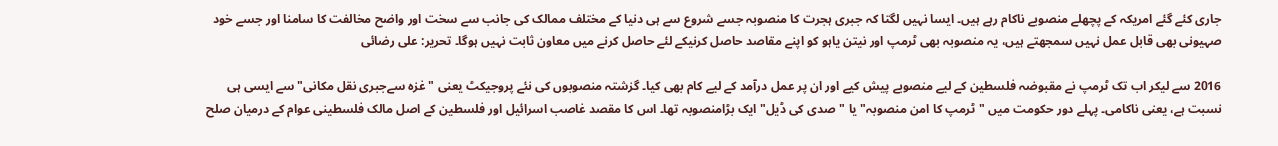جاری کئے گئے امریکہ کے پچھلے منصوبے ناکام رہے ہیں۔ ایسا نہیں لگتا کہ جبری ہجرت کا منصوبہ جسے شروع سے ہی دنیا کے مختلف ممالک کی جانب سے سخت اور واضح مخالفت کا سامنا اور جسے خود صہیونی بھی قابل عمل نہیں سمجھتے ہیں، یہ منصوبہ بھی ٹرمپ اور نیتن یاہو کو اپنے مقاصد حاصل کرنیکے لئے حاصل کرنے میں معاون ثابت نہیں ہوگا۔ تحریر: علی رضائی

2016 سے لیکر اب تک ٹرمپ نے مقبوضہ فلسطین کے لیے منصوبے پیش کیے اور ان پر عمل درآمد کے لیے کام بھی کیا۔ گزشتہ منصوبوں کی نئے پروجیکٹ یعنی "غزہ سےجبری نقل مکانی" سے ایسی ہی نسبت ہے، یعنی ناکامی۔ پہلے دور حکومت میں "ٹرمپ کا امن منصوبہ" یا "صدی کی ڈیل" ایک بڑامنصوبہ تھا۔ اس کا مقصد غاصب اسرائیل اور فلسطین کے اصل مالک فلسطینی عوام کے درمیان صلح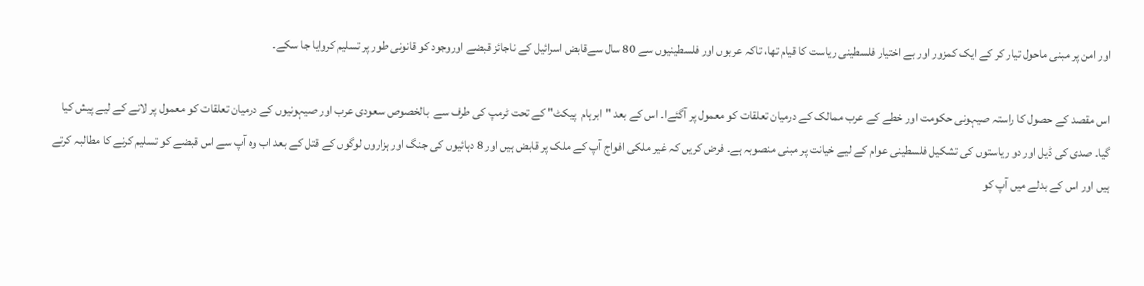اور امن پر مبنی ماحول تیار کر کے ایک کمزور اور بے اختیار فلسطینی ریاست کا قیام تھا، تاکہ عربوں اور فلسطینیوں سے 80 سال سےقابض اسرائیل کے ناجائز قبضے اوروجود کو قانونی طور پر تسلیم کروایا جا سکے۔

اس مقصد کے حصول کا راستہ صیہونی حکومت اور خطے کے عرب ممالک کے درمیان تعلقات کو معمول پر آگئےا۔ اس کے بعد "ابرہام  پیکٹ" کے تحت ٹرمپ کی طرف سے  بالخصوص سعودی عرب اور صیہونیوں کے درمیان تعلقات کو معمول پر لانے کے لیے پیش کیا گیا۔ صدی کی ڈیل اور دو ریاستوں کی تشکیل فلسطینی عوام کے لیے خیانت پر مبنی منصوبہ ہے۔ فرض کریں کہ غیر ملکی افواج آپ کے ملک پر قابض ہیں اور 8 دہائیوں کی جنگ اور ہزاروں لوگوں کے قتل کے بعد اب وہ آپ سے اس قبضے کو تسلیم کرنے کا مطالبہ کرتے ہیں اور اس کے بدلے میں آپ کو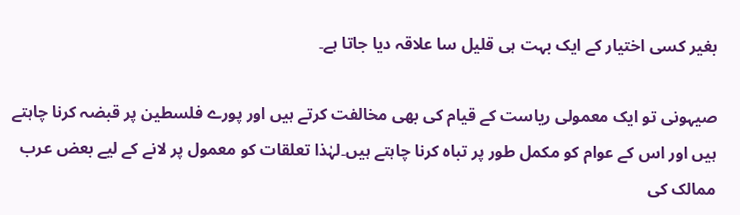بغیر کسی اختیار کے ایک بہت ہی قلیل سا علاقہ دیا جاتا ہے۔

صیہونی تو ایک معمولی ریاست کے قیام کی بھی مخالفت کرتے ہیں اور پورے فلسطین پر قبضہ کرنا چاہتے ہیں اور اس کے عوام کو مکمل طور پر تباہ کرنا چاہتے ہیں۔لہٰذا تعلقات کو معمول پر لانے کے لیے بعض عرب ممالک کی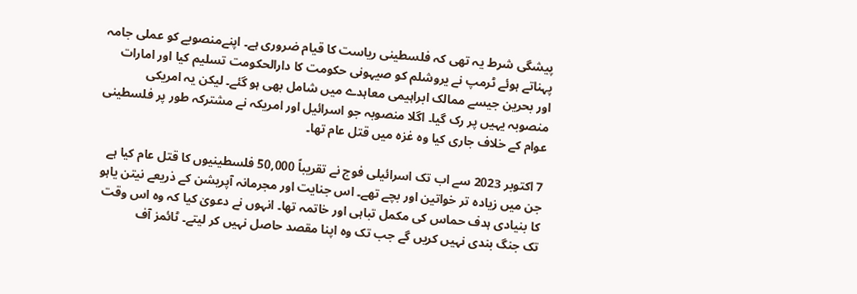پیشگی شرط یہ تھی کہ فلسطینی ریاست کا قیام ضروری ہے۔ اپنےمنصوبے کو عملی جامہ پہناتے ہوئے ٹرمپ نے یروشلم کو صیہونی حکومت کا دارالحکومت تسلیم کیا اور امارات اور بحرین جیسے ممالک ابراہیمی معاہدے میں شامل بھی ہو گئے۔ لیکن یہ امریکی منصوبہ یہیں پر رک گیا۔ اگلا منصوبہ جو اسرائیل اور امریکہ نے مشترکہ طور پر فلسطینی عوام کے خلاف جاری کیا وہ غزہ میں قتل عام تھا۔

7 اکتوبر 2023 سے اب تک اسرائیلی فوج نے تقریباً 50,000 فلسطینیوں کا قتل عام کیا ہے جن میں زیادہ تر خواتین اور بچے تھے۔ اس جنایت اور مجرمانہ آپریشن کے ذریعے نیتن یاہو کا بنیادی ہدف حماس کی مکمل تباہی اور خاتمہ تھا۔ انہوں نے دعویٰ کیا کہ وہ اس وقت تک جنگ بندی نہیں کریں گے جب تک وہ اپنا مقصد حاصل نہیں کر لیتے۔ ٹائمز آف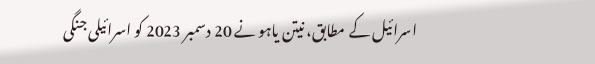اسرائیل کے مطابق، نیتن یاہو نے 20 دسمبر 2023 کو اسرائیلی جنگی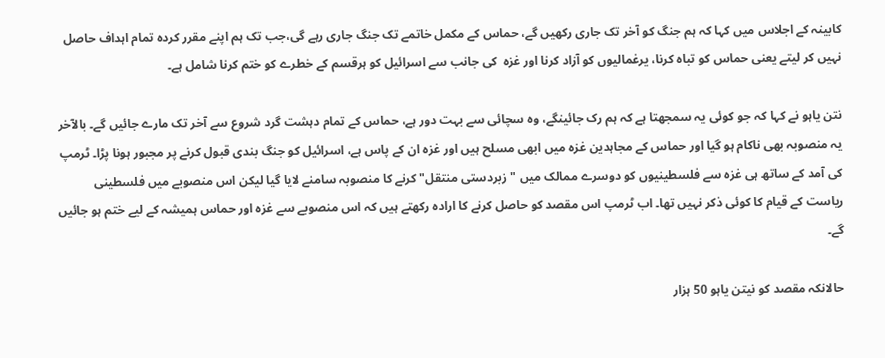کابینہ کے اجلاس میں کہا کہ ہم جنگ کو آخر تک جاری رکھیں گے، حماس کے مکمل خاتمے تک جنگ جاری رہے گی،جب تک ہم اپنے مقرر کردہ تمام اہداف حاصل نہیں کر لیتے یعنی حماس کو تباہ کرنا، یرغمالیوں کو آزاد کرنا اور غزہ  کی جانب سے اسرائیل کو ہرقسم کے خطرے کو ختم کرنا شامل ہے۔

نتن یاہو نے کہا کہ جو کوئی یہ سمجھتا ہے کہ ہم رک جائینگے، وہ سچائی سے بہت دور ہے، حماس کے تمام دہشت گرد شروع سے آخر تک مارے جائیں گے۔ بالآخر یہ منصوبہ بھی ناکام ہو گیا اور حماس کے مجاہدین غزہ میں ابھی مسلح ہیں اور غزہ ان کے پاس ہے، اسرائیل کو جنگ بندی قبول کرنے پر مجبور ہونا پڑا۔ ٹرمپ کی آمد کے ساتھ ہی غزہ سے فلسطینیوں کو دوسرے ممالک میں "زبردستی منتقل" کرنے کا منصوبہ سامنے لایا گیا لیکن اس منصوبے میں فلسطینی ریاست کے قیام کا کوئی ذکر نہیں تھا۔ اب ٹرمپ اس مقصد کو حاصل کرنے کا ارادہ رکھتے ہیں کہ اس منصوبے سے غزہ اور حماس ہمیشہ کے لیے ختم ہو جائیں گے۔

حالانکہ مقصد کو نیتن یاہو 50 ہزار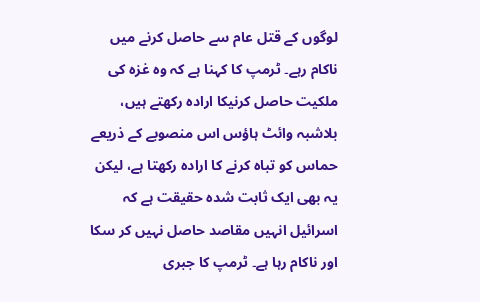لوگوں کے قتل عام سے حاصل کرنے میں ناکام رہے۔ ٹرمپ کا کہنا ہے کہ وہ غزہ کی ملکیت حاصل کرنیکا ارادہ رکھتے ہیں، بلاشبہ وائٹ ہاؤس اس منصوبے کے ذریعے حماس کو تباہ کرنے کا ارادہ رکھتا ہے، لیکن یہ بھی ایک ثابت شدہ حقیقت ہے کہ اسرائیل انہیں مقاصد حاصل نہیں کر سکا اور ناکام رہا ہے۔ ٹرمپ کا جبری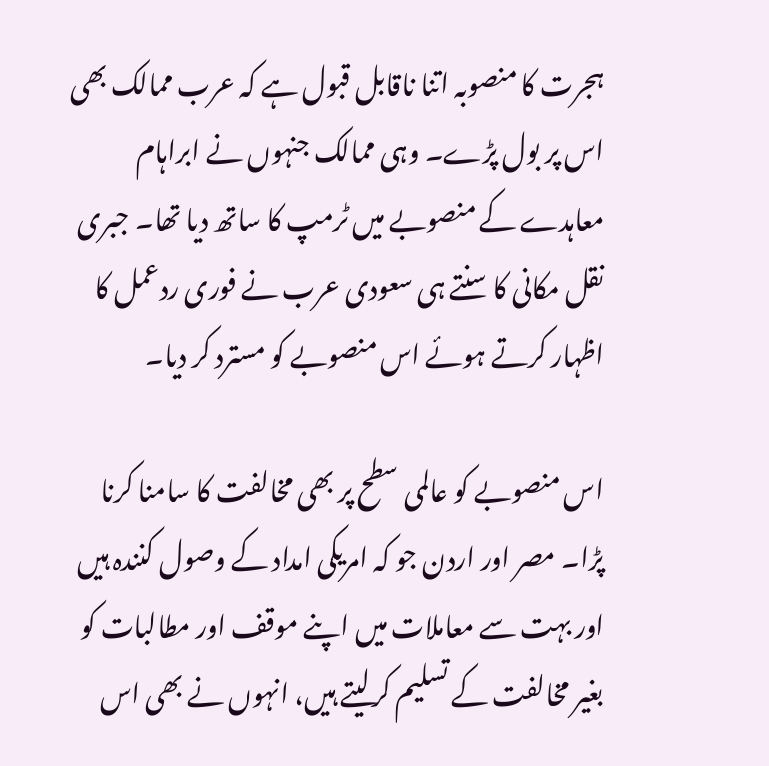ہجرت کا منصوبہ اتنا ناقابل قبول ہے کہ عرب ممالک بھی اس پر بول پڑے۔ وہی ممالک جنہوں نے ابراہام معاہدے کے منصوبے میں ٹرمپ کا ساتھ دیا تھا۔ جبری نقل مکانی کا سنتے ہی سعودی عرب نے فوری ردعمل کا اظہار کرتے ہوئے اس منصوبے کو مسترد کر دیا۔

اس منصوبے کو عالمی سطح پر بھی مخالفت کا سامنا کرنا پڑا۔ مصر اور اردن جو کہ امریکی امداد کے وصول کنندہ ہیں اور بہت سے معاملات میں اپنے موقف اور مطالبات کو بغیر مخالفت کے تسلیم کرلیتے ہیں، انہوں نے بھی اس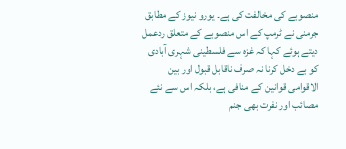منصوبے کی مخالفت کی ہے۔ یورو نیوز کے مطابق جرمنی نے ٹرمپ کے اس منصوبے کے متعلق ردعمل دیتے ہوئے کہا کہ غزہ سے فلسطینی شہری آبادی کو بے دخل کرنا نہ صرف ناقابل قبول اور بین الاقوامی قوانین کے منافی ہے، بلکہ اس سے نئے مصائب اور نفرت بھی جنم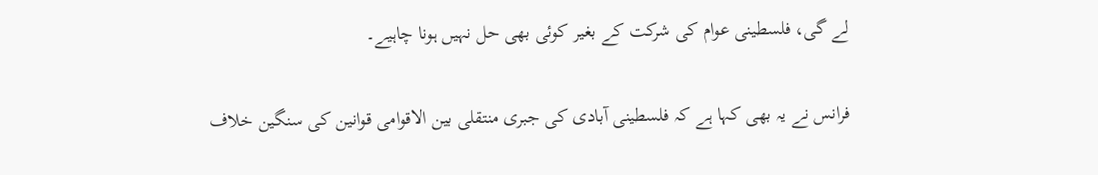لے گی، فلسطینی عوام کی شرکت کے بغیر کوئی بھی حل نہیں ہونا چاہیے۔

فرانس نے یہ بھی کہا ہے کہ فلسطینی آبادی کی جبری منتقلی بین الاقوامی قوانین کی سنگین خلاف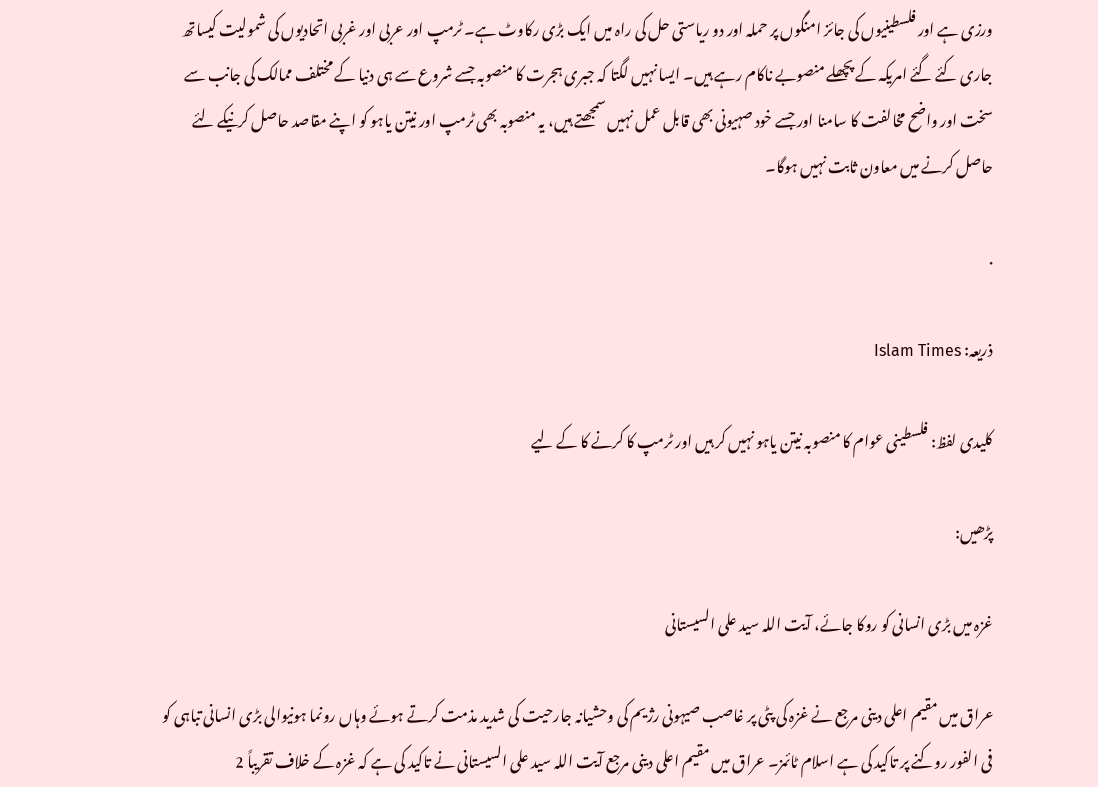ورزی ہے اور فلسطینیوں کی جائز امنگوں پر حملہ اور دو ریاستی حل کی راہ میں ایک بڑی رکاوٹ ہے۔ ٹرمپ اور عربی اور غربی اتحادیوں کی شمولیت کیساتھ جاری کئے گئے امریکہ کے پچھلے منصوبے ناکام رہے ہیں۔ ایسا نہیں لگتا کہ جبری ہجرت کا منصوبہ جسے شروع سے ہی دنیا کے مختلف ممالک کی جانب سے سخت اور واضح مخالفت کا سامنا اور جسے خود صہیونی بھی قابل عمل نہیں سمجھتے ہیں، یہ منصوبہ بھی ٹرمپ اور نیتن یاہو کو اپنے مقاصد حاصل کرنیکے لئے حاصل کرنے میں معاون ثابت نہیں ہوگا۔

.

ذریعہ: Islam Times

کلیدی لفظ: فلسطینی عوام کا منصوبہ نیتن یاہو نہیں کر ہیں اور ٹرمپ کا کرنے کا کے لیے

پڑھیں:

غزہ میں بڑی انسانی کو روکا جائے، آیت اللہ سید علی السیستانی

عراق میں مقیم اعلی دینی مرجع نے غزہ کی پٹی پر غاصب صیہونی رژیم کی وحشیانہ جارحیت کی شدید مذمت کرتے ہوئے وہاں رونما ہونیوالی بڑی انسانی تباہی کو فی الفور روکنے پر تاکید کی ہے اسلام ٹائمز۔ عراق میں مقیم اعلی دینی مرجع آیت اللہ سید علی السیستانی نے تاکید کی ہے کہ غزہ کے خلاف تقریباً 2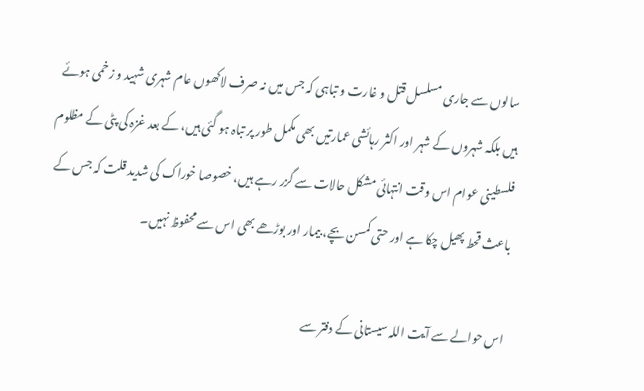سالوں سے جاری مسلسل قتل و غارت و تباہی کہ جس میں نہ صرف لاکھوں عام شہری شہید و زخمی ہوئے ہیں بلکہ شہروں کے شہر اور اکثر رہائشی عمارتیں بھی مکمل طور پر تباہ ہو گئی ہیں، کے بعد غزہ کی پٹی کے مظلوم فلسطینی عوام اس وقت انتہائی مشکل حالات سے گزر رہے ہیں، خصوصا خوراک کی شدید قلت کہ جس کے باعث قحط پھیل چکا ہے اور حتی کمسن بچے، بیمار اور بوڑھے بھی اس سے محفوظ نہیں۔

اس حوالے سے آیت اللہ سیستانی کے دفتر سے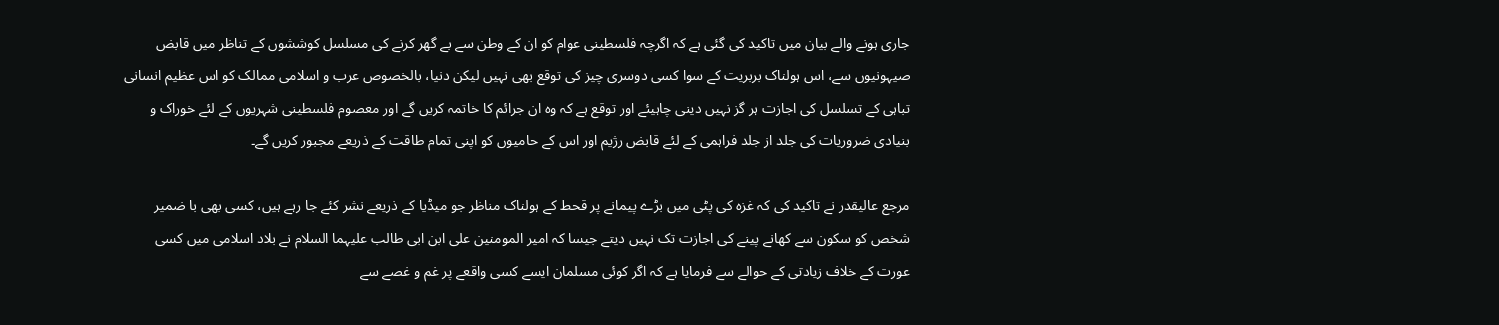جاری ہونے والے بیان میں تاکید کی گئی ہے کہ اگرچہ فلسطینی عوام کو ان کے وطن سے بے گھر کرنے کی مسلسل کوششوں کے تناظر میں قابض صیہونیوں سے، اس ہولناک بربریت کے سوا کسی دوسری چیز کی توقع بھی نہیں لیکن دنیا، بالخصوص عرب و اسلامی ممالک کو اس عظیم انسانی تباہی کے تسلسل کی اجازت ہر گز نہیں دینی چاہیئے اور توقع ہے کہ وہ ان جرائم کا خاتمہ کریں گے اور معصوم فلسطینی شہریوں کے لئے خوراک و بنیادی ضروریات کی جلد از جلد فراہمی کے لئے قابض رژیم اور اس کے حامیوں کو اپنی تمام طاقت کے ذریعے مجبور کریں گے۔

مرجع عالیقدر نے تاکید کی کہ غزہ کی پٹی میں بڑے پیمانے پر قحط کے ہولناک مناظر جو میڈیا کے ذریعے نشر کئے جا رہے ہیں، کسی بھی با ضمیر شخص کو سکون سے کھانے پینے کی اجازت تک نہیں دیتے جیسا کہ امیر المومنین علی ابن ابی طالب علیہما السلام نے بلاد اسلامی میں کسی عورت کے خلاف زیادتی کے حوالے سے فرمایا ہے کہ اگر کوئی مسلمان ایسے کسی واقعے پر غم و غصے سے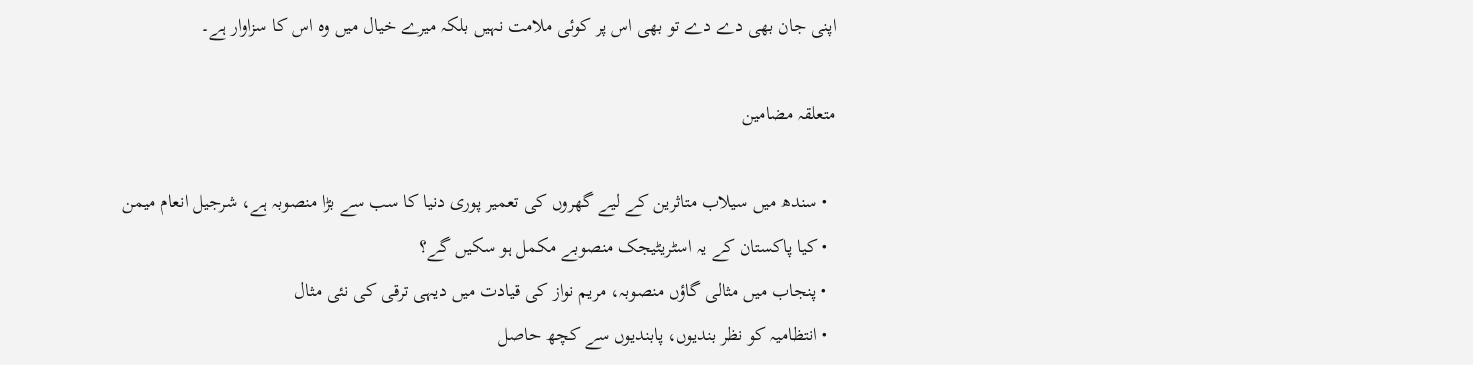اپنی جان بھی دے دے تو بھی اس پر کوئی ملامت نہیں بلکہ میرے خیال میں وہ اس کا سزاوار ہے۔

متعلقہ مضامین

  • سندھ میں سیلاب متاثرین کے لیے گھروں کی تعمیر پوری دنیا کا سب سے بڑا منصوبہ ہے، شرجیل انعام میمن
  • کیا پاکستان کے یہ اسٹریٹیجک منصوبے مکمل ہو سکیں گے؟
  • پنجاب میں مثالی گاؤں منصوبہ، مریم نواز کی قیادت میں دیہی ترقی کی نئی مثال
  • انتظامیہ کو نظر بندیوں، پابندیوں سے کچھ حاصل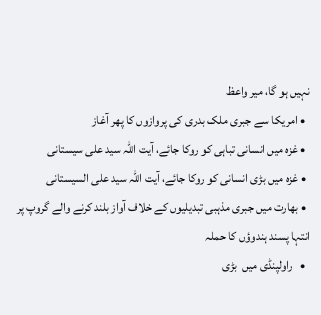نہیں ہو گا، میر واعظ
  • امریکا سے جبری ملک بدری کی پروازوں کا پھر آغاز
  • غزہ میں انسانی تباہی کو روکا جائے، آیت اللہ سید علی سیستانی
  • غزہ میں بڑی انسانی کو روکا جائے، آیت اللہ سید علی السیستانی
  • بھارت میں جبری مذہبی تبدیلیوں کے خلاف آواز بلند کرنے والے گروپ پر انتہا پسند ہندوؤں کا حملہ
  •   راولپنڈی میں  بڑی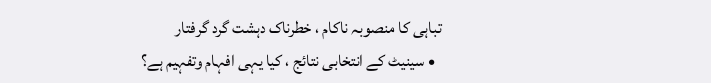تباہی کا منصوبہ ناکام ، خطرناک دہشت گرد گرفتار
  • سینیٹ کے انتخابی نتائج ، کیا یہی افہام وتفہیم ہے؟